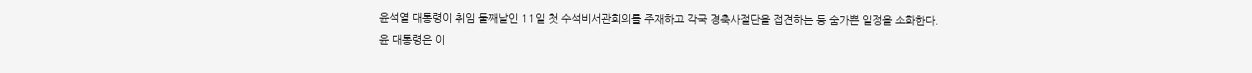윤석열 대통령이 취임 둘째날인 11일 첫 수석비서관회의를 주재하고 각국 경축사절단을 접견하는 등 숨가쁜 일정을 소화한다.
윤 대통령은 이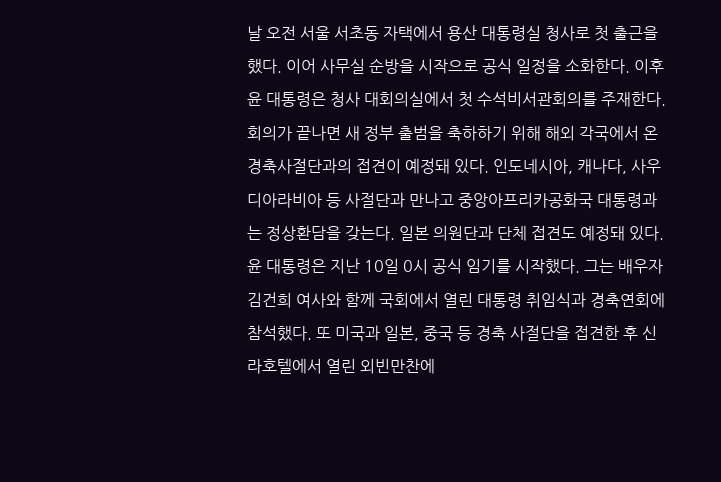날 오전 서울 서초동 자택에서 용산 대통령실 청사로 첫 출근을 했다. 이어 사무실 순방을 시작으로 공식 일정을 소화한다. 이후 윤 대통령은 청사 대회의실에서 첫 수석비서관회의를 주재한다.
회의가 끝나면 새 정부 출범을 축하하기 위해 해외 각국에서 온 경축사절단과의 접견이 예정돼 있다. 인도네시아, 캐나다, 사우디아라비아 등 사절단과 만나고 중앙아프리카공화국 대통령과는 정상환담을 갖는다. 일본 의원단과 단체 접견도 예정돼 있다.
윤 대통령은 지난 10일 0시 공식 임기를 시작했다. 그는 배우자 김건희 여사와 함께 국회에서 열린 대통령 취임식과 경축연회에 참석했다. 또 미국과 일본, 중국 등 경축 사절단을 접견한 후 신라호텔에서 열린 외빈만찬에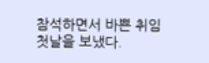참석하면서 바쁜 취임 첫날을 보냈다.